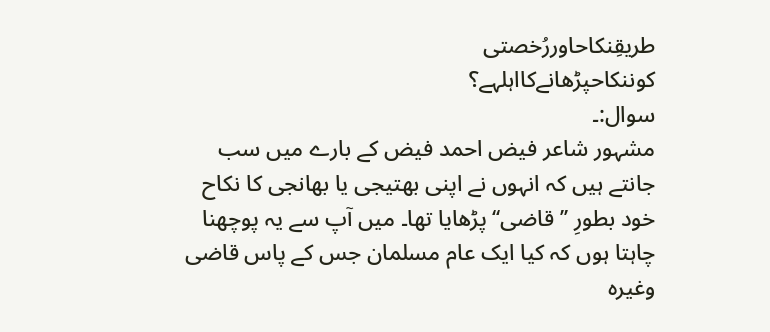طریقِنکاحاوررُخصتی
کوننکاحپڑھانےکااہلہے؟
سوال:۔
مشہور شاعر فیض احمد فیض کے بارے میں سب جانتے ہیں کہ انہوں نے اپنی بھتیجی یا بھانجی کا نکاح خود بطورِ ’’قاضی‘‘ پڑھایا تھا۔ میں آپ سے یہ پوچھنا چاہتا ہوں کہ کیا ایک عام مسلمان جس کے پاس قاضی وغیرہ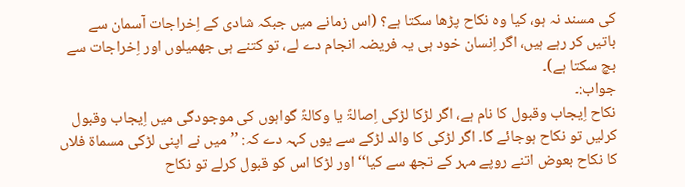کی مسند نہ ہو، کیا وہ نکاح پڑھا سکتا ہے؟ (اس زمانے میں جبکہ شادی کے اِخراجات آسمان سے باتیں کر رہے ہیں، اگر اِنسان خود ہی یہ فریضہ انجام دے لے، تو کتنے ہی جھمیلوں اور اِخراجات سے بچ سکتا ہے)۔
جواب:۔
نکاح اِیجاب وقبول کا نام ہے، اگر لڑکا لڑکی اِصالۃً یا وکالۃً گواہوں کی موجودگی میں اِیجاب وقبول کرلیں تو نکاح ہوجائے گا۔ اگر لڑکی کا والد لڑکے سے یوں کہہ دے کہ: ’’میں نے اپنی لڑکی مسماۃ فلاں کا نکاح بعوض اتنے روپے مہر کے تجھ سے کیا‘‘ اور لڑکا اس کو قبول کرلے تو نکاح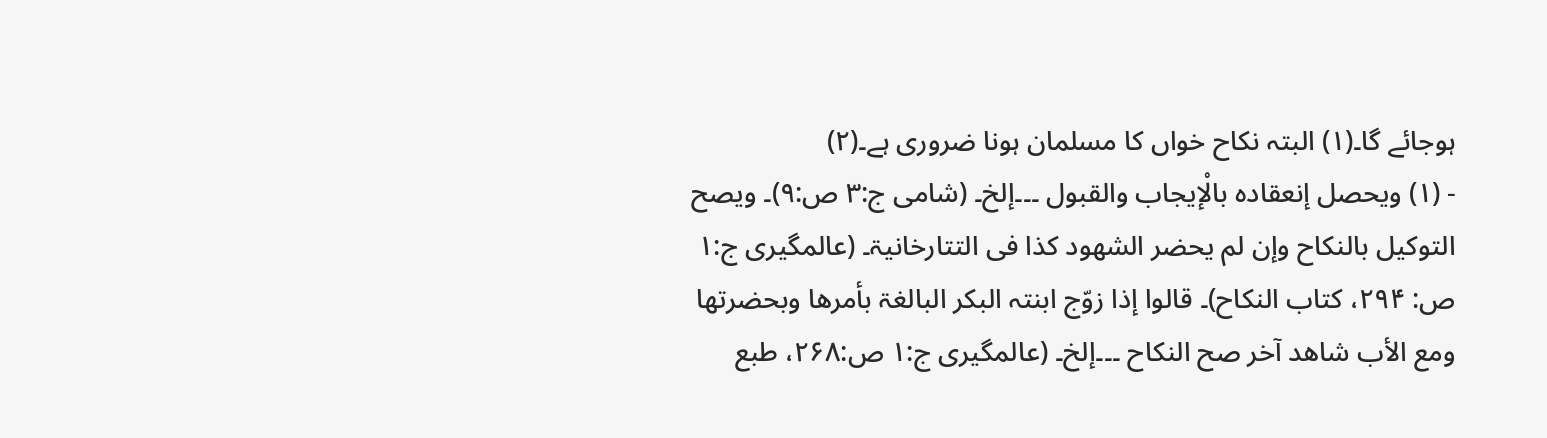ہوجائے گا۔(۱) البتہ نکاح خواں کا مسلمان ہونا ضروری ہے۔(۲)
- (۱) ویحصل إنعقادہ بالْإیجاب والقبول ۔۔۔إلخ۔ (شامی ج:۳ ص:۹)۔ ویصح التوکیل بالنکاح وإن لم یحضر الشھود کذا فی التتارخانیۃ۔ (عالمگیری ج:۱ ص: ۲۹۴، کتاب النکاح)۔ قالوا إذا زوّج ابنتہ البکر البالغۃ بأمرھا وبحضرتھا ومع الأب شاھد آخر صح النکاح ۔۔۔إلخ۔ (عالمگیری ج:۱ ص:۲۶۸، طبع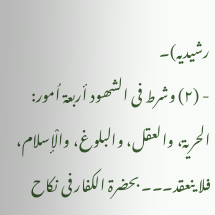رشیدیہ)۔
- (۲) وشرط فی الشھود أربعۃ اُمور: الحریۃ، والعقل، والبلوغ، والْإسلام، فلا ینعقد۔۔۔ بحضرۃ الکفار فی نکاح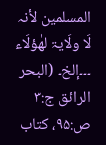المسلمین لأنہ لَا ولَایۃ لھٰؤلَاء ۔۔۔إلخ۔ (البحر الرائق ج:۳ ص:۹۵، کتاب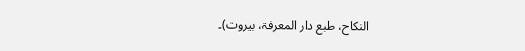النکاح، طبع دار المعرفۃ، بیروت)۔